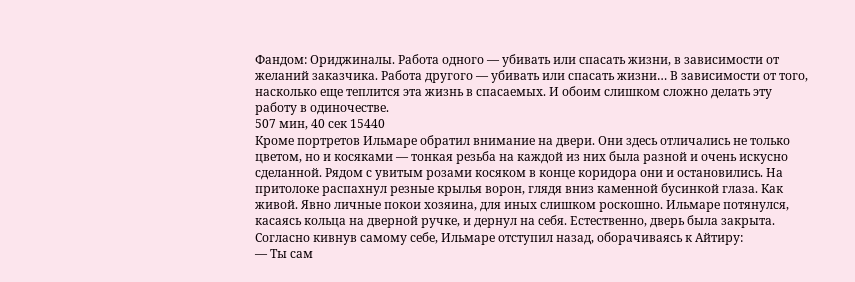Фандом: Ориджиналы. Работа одного — убивать или спасать жизни, в зависимости от желаний заказчика. Работа другого — убивать или спасать жизни… В зависимости от того, насколько еще теплится эта жизнь в спасаемых. И обоим слишком сложно делать эту работу в одиночестве.
507 мин, 40 сек 15440
Кроме портретов Ильмаре обратил внимание на двери. Они здесь отличались не только цветом, но и косяками — тонкая резьба на каждой из них была разной и очень искусно сделанной. Рядом с увитым розами косяком в конце коридора они и остановились. На притолоке распахнул резные крылья ворон, глядя вниз каменной бусинкой глаза. Как живой. Явно личные покои хозяина, для иных слишком роскошно. Ильмаре потянулся, касаясь кольца на дверной ручке, и дернул на себя. Естественно, дверь была закрыта. Согласно кивнув самому себе, Ильмаре отступил назад, оборачиваясь к Айтиру:
— Ты сам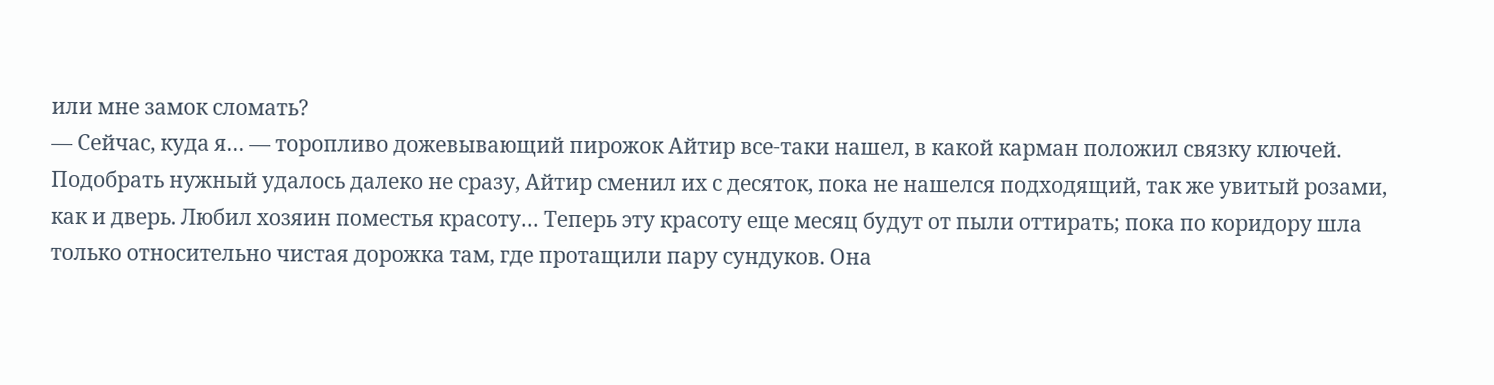или мне замок сломать?
— Сейчас, куда я… — торопливо дожевывающий пирожок Айтир все-таки нашел, в какой карман положил связку ключей.
Подобрать нужный удалось далеко не сразу, Айтир сменил их с десяток, пока не нашелся подходящий, так же увитый розами, как и дверь. Любил хозяин поместья красоту… Теперь эту красоту еще месяц будут от пыли оттирать; пока по коридору шла только относительно чистая дорожка там, где протащили пару сундуков. Она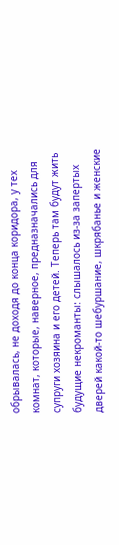обрывалась, не доходя до конца коридора, у тех комнат, которые, наверное, предназначались для супруги хозяина и его детей. Теперь там будут жить будущие некроманты: слышалось из-за запертых дверей какой-то шебуршание, шкрябанье и женские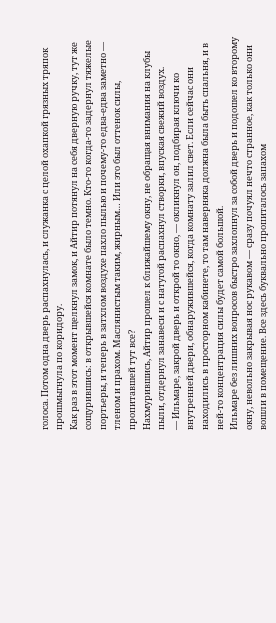голоса. Потом одна дверь распахнулась, и служанка с целой охапкой грязных тряпок прошмыгнула по коридору.
Как раз в этот момент щелкнул замок, и Айтир потянул на себя дверную ручку, тут же сощурившись: в открывшейся комнате было темно. Кто-то когда-то задернул тяжелые портьеры, и теперь в затхлом воздухе пахло пылью и почему-то едва-едва заметно — тленом и прахом. Маслянистым таким, жирным… Или это был оттенок силы, пропитавшей тут все?
Нахмурившись, Айтир прошел к ближайшему окну, не обращая внимания на клубы пыли, отдернул занавеси и с натугой распахнул створки, впуская свежий воздух.
— Ильмаре, закрой дверь и открой то окно, — окликнул он, подбирая ключи ко внутренней двери, обнаружившейся, когда комнату залил свет. Если сейчас они находились в просторном кабинете, то там наверняка должна была быть спальня, и в ней-то концентрация силы будет самой большой.
Ильмаре без лишних вопросов быстро захлопнул за собой дверь и подошел ко второму окну, невольно закрывая нос рукавом — сразу почуял нечто странное, как только они вошли в помещение. Все здесь буквально пропиталось запахом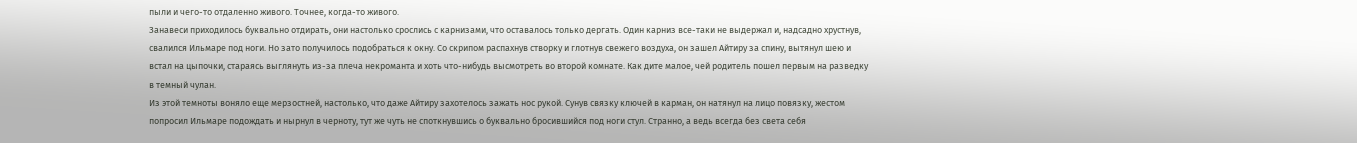пыли и чего-то отдаленно живого. Точнее, когда-то живого.
Занавеси приходилось буквально отдирать, они настолько срослись с карнизами, что оставалось только дергать. Один карниз все-таки не выдержал и, надсадно хрустнув, свалился Ильмаре под ноги. Но зато получилось подобраться к окну. Со скрипом распахнув створку и глотнув свежего воздуха, он зашел Айтиру за спину, вытянул шею и встал на цыпочки, стараясь выглянуть из-за плеча некроманта и хоть что-нибудь высмотреть во второй комнате. Как дите малое, чей родитель пошел первым на разведку в темный чулан.
Из этой темноты воняло еще мерзостней, настолько, что даже Айтиру захотелось зажать нос рукой. Сунув связку ключей в карман, он натянул на лицо повязку, жестом попросил Ильмаре подождать и нырнул в черноту, тут же чуть не споткнувшись о буквально бросившийся под ноги стул. Странно, а ведь всегда без света себя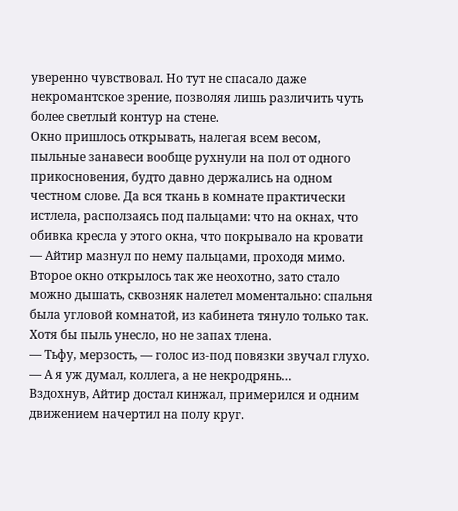уверенно чувствовал. Но тут не спасало даже некромантское зрение, позволяя лишь различить чуть более светлый контур на стене.
Окно пришлось открывать, налегая всем весом, пыльные занавеси вообще рухнули на пол от одного прикосновения, будто давно держались на одном честном слове. Да вся ткань в комнате практически истлела, расползаясь под пальцами: что на окнах, что обивка кресла у этого окна, что покрывало на кровати — Айтир мазнул по нему пальцами, проходя мимо. Второе окно открылось так же неохотно, зато стало можно дышать, сквозняк налетел моментально: спальня была угловой комнатой, из кабинета тянуло только так. Хотя бы пыль унесло, но не запах тлена.
— Тьфу, мерзость, — голос из-под повязки звучал глухо. — А я уж думал, коллега, а не некродрянь…
Вздохнув, Айтир достал кинжал, примерился и одним движением начертил на полу круг.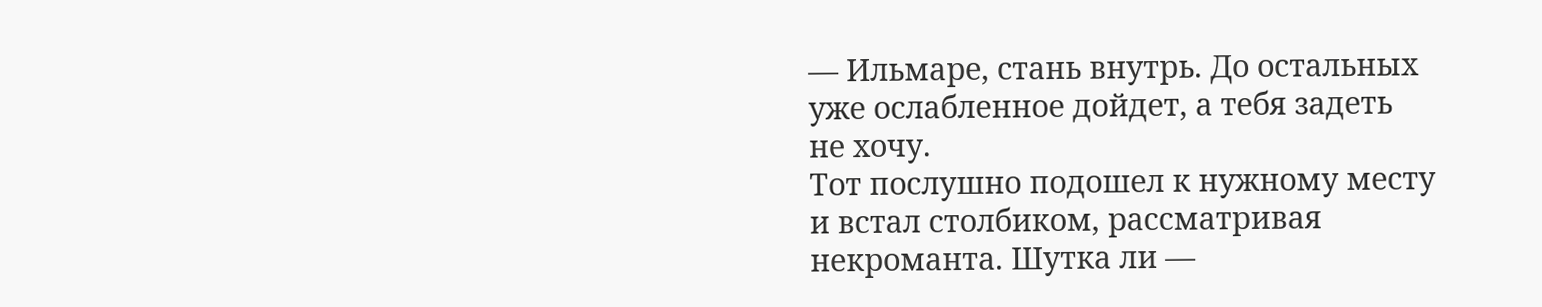— Ильмаре, стань внутрь. До остальных уже ослабленное дойдет, а тебя задеть не хочу.
Тот послушно подошел к нужному месту и встал столбиком, рассматривая некроманта. Шутка ли —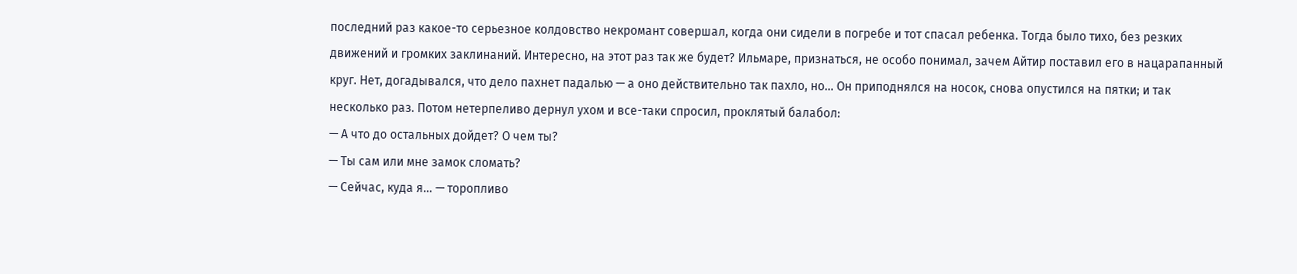последний раз какое-то серьезное колдовство некромант совершал, когда они сидели в погребе и тот спасал ребенка. Тогда было тихо, без резких движений и громких заклинаний. Интересно, на этот раз так же будет? Ильмаре, признаться, не особо понимал, зачем Айтир поставил его в нацарапанный круг. Нет, догадывался, что дело пахнет падалью — а оно действительно так пахло, но… Он приподнялся на носок, снова опустился на пятки; и так несколько раз. Потом нетерпеливо дернул ухом и все-таки спросил, проклятый балабол:
— А что до остальных дойдет? О чем ты?
— Ты сам или мне замок сломать?
— Сейчас, куда я… — торопливо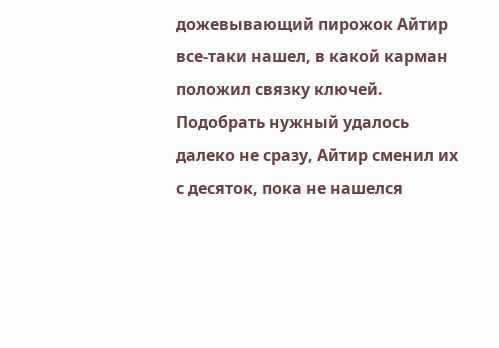дожевывающий пирожок Айтир все-таки нашел, в какой карман положил связку ключей.
Подобрать нужный удалось далеко не сразу, Айтир сменил их с десяток, пока не нашелся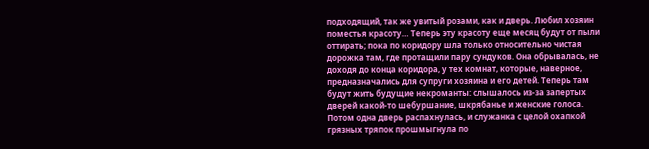подходящий, так же увитый розами, как и дверь. Любил хозяин поместья красоту… Теперь эту красоту еще месяц будут от пыли оттирать; пока по коридору шла только относительно чистая дорожка там, где протащили пару сундуков. Она обрывалась, не доходя до конца коридора, у тех комнат, которые, наверное, предназначались для супруги хозяина и его детей. Теперь там будут жить будущие некроманты: слышалось из-за запертых дверей какой-то шебуршание, шкрябанье и женские голоса. Потом одна дверь распахнулась, и служанка с целой охапкой грязных тряпок прошмыгнула по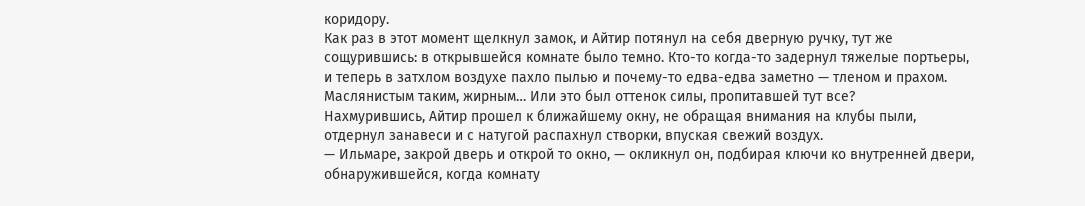коридору.
Как раз в этот момент щелкнул замок, и Айтир потянул на себя дверную ручку, тут же сощурившись: в открывшейся комнате было темно. Кто-то когда-то задернул тяжелые портьеры, и теперь в затхлом воздухе пахло пылью и почему-то едва-едва заметно — тленом и прахом. Маслянистым таким, жирным… Или это был оттенок силы, пропитавшей тут все?
Нахмурившись, Айтир прошел к ближайшему окну, не обращая внимания на клубы пыли, отдернул занавеси и с натугой распахнул створки, впуская свежий воздух.
— Ильмаре, закрой дверь и открой то окно, — окликнул он, подбирая ключи ко внутренней двери, обнаружившейся, когда комнату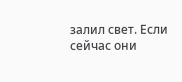залил свет. Если сейчас они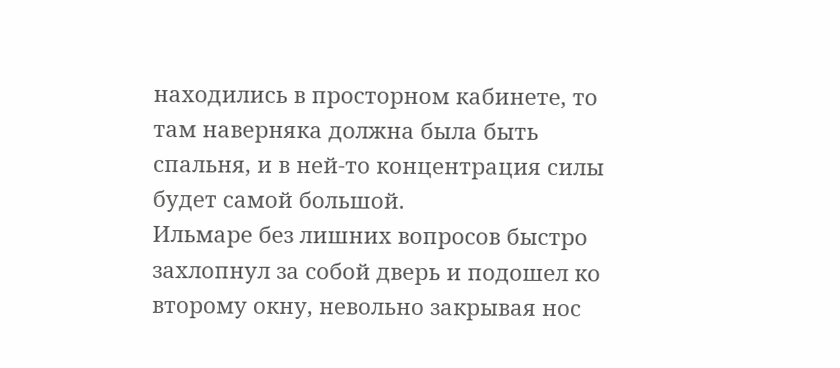находились в просторном кабинете, то там наверняка должна была быть спальня, и в ней-то концентрация силы будет самой большой.
Ильмаре без лишних вопросов быстро захлопнул за собой дверь и подошел ко второму окну, невольно закрывая нос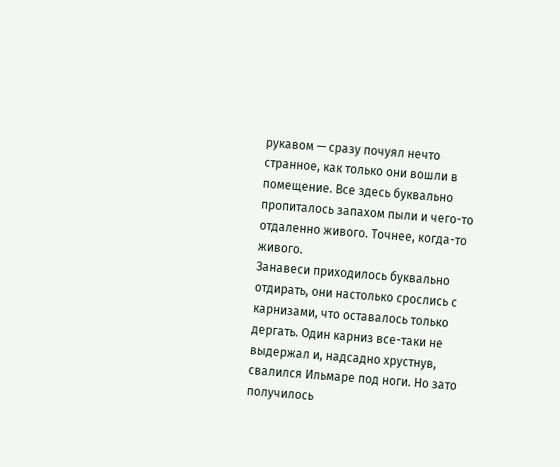рукавом — сразу почуял нечто странное, как только они вошли в помещение. Все здесь буквально пропиталось запахом пыли и чего-то отдаленно живого. Точнее, когда-то живого.
Занавеси приходилось буквально отдирать, они настолько срослись с карнизами, что оставалось только дергать. Один карниз все-таки не выдержал и, надсадно хрустнув, свалился Ильмаре под ноги. Но зато получилось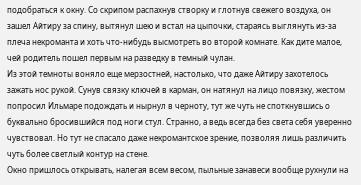подобраться к окну. Со скрипом распахнув створку и глотнув свежего воздуха, он зашел Айтиру за спину, вытянул шею и встал на цыпочки, стараясь выглянуть из-за плеча некроманта и хоть что-нибудь высмотреть во второй комнате. Как дите малое, чей родитель пошел первым на разведку в темный чулан.
Из этой темноты воняло еще мерзостней, настолько, что даже Айтиру захотелось зажать нос рукой. Сунув связку ключей в карман, он натянул на лицо повязку, жестом попросил Ильмаре подождать и нырнул в черноту, тут же чуть не споткнувшись о буквально бросившийся под ноги стул. Странно, а ведь всегда без света себя уверенно чувствовал. Но тут не спасало даже некромантское зрение, позволяя лишь различить чуть более светлый контур на стене.
Окно пришлось открывать, налегая всем весом, пыльные занавеси вообще рухнули на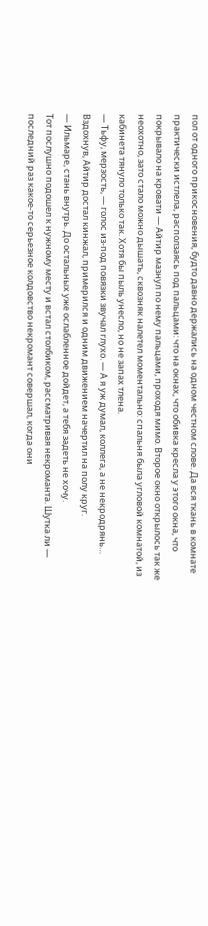пол от одного прикосновения, будто давно держались на одном честном слове. Да вся ткань в комнате практически истлела, расползаясь под пальцами: что на окнах, что обивка кресла у этого окна, что покрывало на кровати — Айтир мазнул по нему пальцами, проходя мимо. Второе окно открылось так же неохотно, зато стало можно дышать, сквозняк налетел моментально: спальня была угловой комнатой, из кабинета тянуло только так. Хотя бы пыль унесло, но не запах тлена.
— Тьфу, мерзость, — голос из-под повязки звучал глухо. — А я уж думал, коллега, а не некродрянь…
Вздохнув, Айтир достал кинжал, примерился и одним движением начертил на полу круг.
— Ильмаре, стань внутрь. До остальных уже ослабленное дойдет, а тебя задеть не хочу.
Тот послушно подошел к нужному месту и встал столбиком, рассматривая некроманта. Шутка ли — последний раз какое-то серьезное колдовство некромант совершал, когда они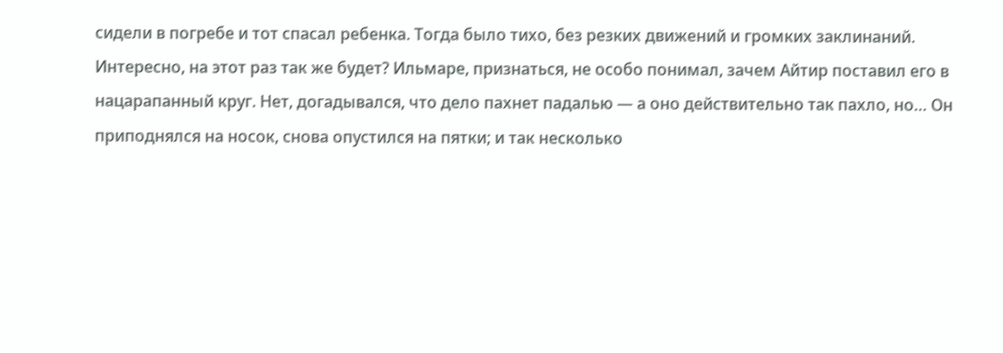сидели в погребе и тот спасал ребенка. Тогда было тихо, без резких движений и громких заклинаний. Интересно, на этот раз так же будет? Ильмаре, признаться, не особо понимал, зачем Айтир поставил его в нацарапанный круг. Нет, догадывался, что дело пахнет падалью — а оно действительно так пахло, но… Он приподнялся на носок, снова опустился на пятки; и так несколько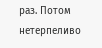раз. Потом нетерпеливо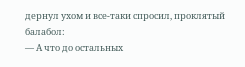дернул ухом и все-таки спросил, проклятый балабол:
— А что до остальных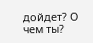дойдет? О чем ты?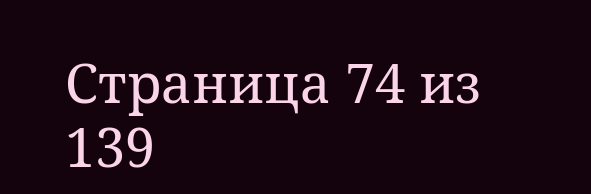Страница 74 из 139